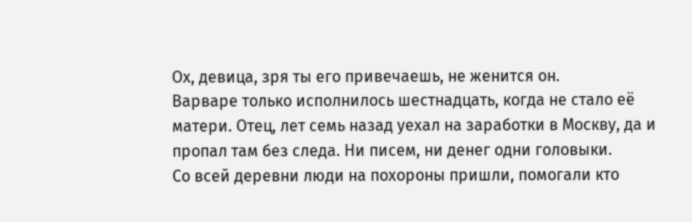Ох, девица, зря ты его привечаешь, не женится он.
Варваре только исполнилось шестнадцать, когда не стало её матери. Отец, лет семь назад уехал на заработки в Москву, да и пропал там без следа. Ни писем, ни денег одни головыки.
Со всей деревни люди на похороны пришли, помогали кто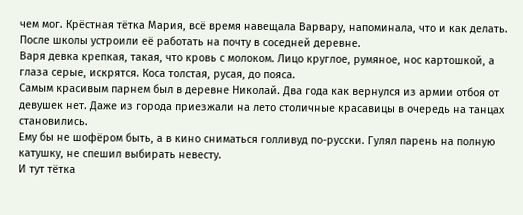чем мог. Крёстная тётка Мария, всё время навещала Варвару, напоминала, что и как делать. После школы устроили её работать на почту в соседней деревне.
Варя девка крепкая, такая, что кровь с молоком. Лицо круглое, румяное, нос картошкой, а глаза серые, искрятся. Коса толстая, русая, до пояса.
Самым красивым парнем был в деревне Николай. Два года как вернулся из армии отбоя от девушек нет. Даже из города приезжали на лето столичные красавицы в очередь на танцах становились.
Ему бы не шофёром быть, а в кино сниматься голливуд по-русски. Гулял парень на полную катушку, не спешил выбирать невесту.
И тут тётка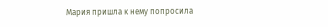Мария пришла к нему попросила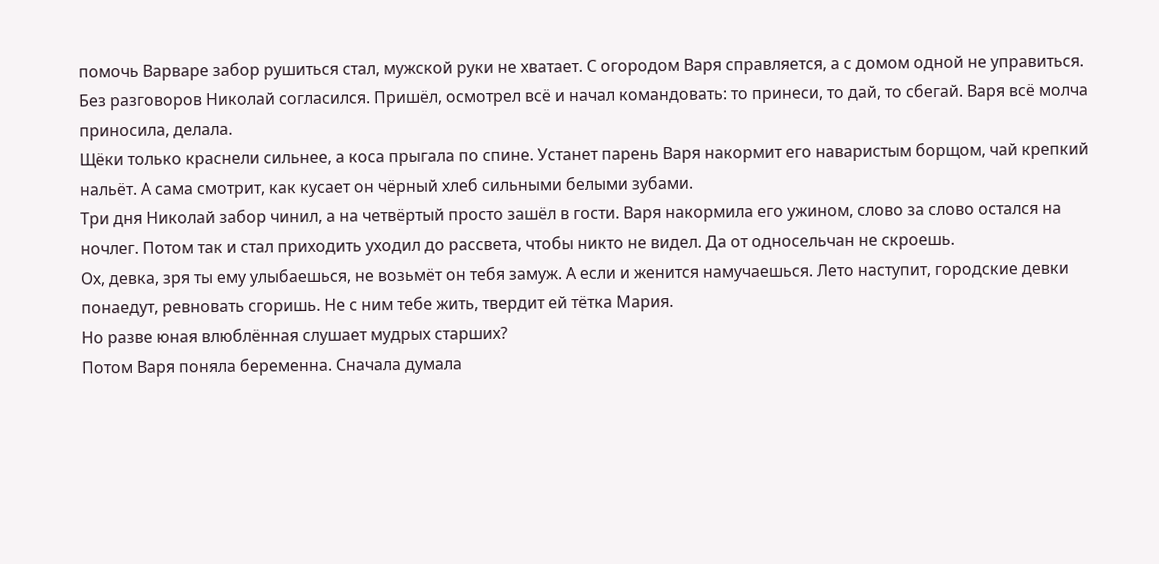помочь Варваре забор рушиться стал, мужской руки не хватает. С огородом Варя справляется, а с домом одной не управиться.
Без разговоров Николай согласился. Пришёл, осмотрел всё и начал командовать: то принеси, то дай, то сбегай. Варя всё молча приносила, делала.
Щёки только краснели сильнее, а коса прыгала по спине. Устанет парень Варя накормит его наваристым борщом, чай крепкий нальёт. А сама смотрит, как кусает он чёрный хлеб сильными белыми зубами.
Три дня Николай забор чинил, а на четвёртый просто зашёл в гости. Варя накормила его ужином, слово за слово остался на ночлег. Потом так и стал приходить уходил до рассвета, чтобы никто не видел. Да от односельчан не скроешь.
Ох, девка, зря ты ему улыбаешься, не возьмёт он тебя замуж. А если и женится намучаешься. Лето наступит, городские девки понаедут, ревновать сгоришь. Не с ним тебе жить, твердит ей тётка Мария.
Но разве юная влюблённая слушает мудрых старших?
Потом Варя поняла беременна. Сначала думала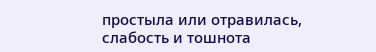простыла или отравилась, слабость и тошнота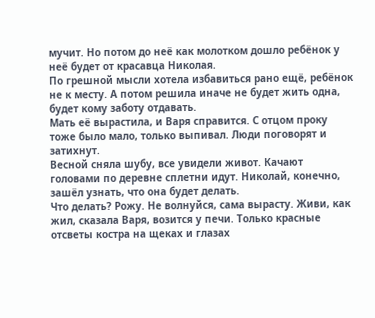мучит. Но потом до неё как молотком дошло ребёнок у неё будет от красавца Николая.
По грешной мысли хотела избавиться рано ещё, ребёнок не к месту. А потом решила иначе не будет жить одна, будет кому заботу отдавать.
Мать её вырастила, и Варя справится. С отцом проку тоже было мало, только выпивал. Люди поговорят и затихнут.
Весной сняла шубу, все увидели живот. Качают головами по деревне сплетни идут. Николай, конечно, зашёл узнать, что она будет делать.
Что делать? Рожу. Не волнуйся, сама вырасту. Живи, как жил, сказала Варя, возится у печи. Только красные отсветы костра на щеках и глазах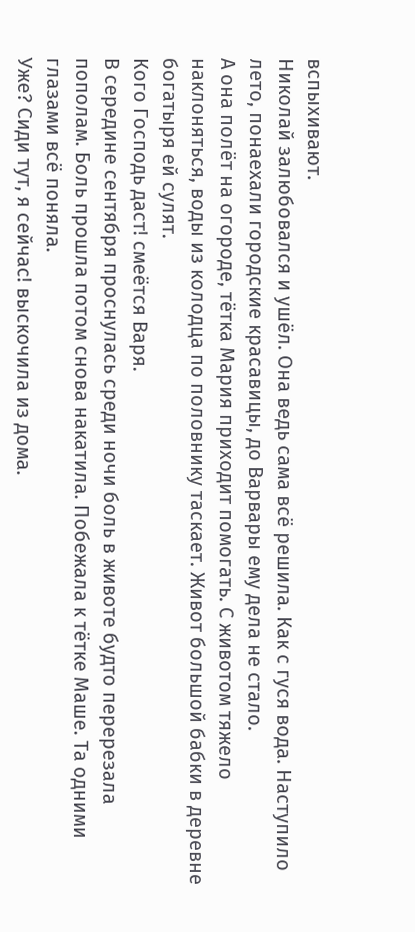вспыхивают.
Николай залюбовался и ушёл. Она ведь сама всё решила. Как с гуся вода. Наступило лето, понаехали городские красавицы, до Варвары ему дела не стало.
А она полёт на огороде, тётка Мария приходит помогать. С животом тяжело наклоняться, воды из колодца по половнику таскает. Живот большой бабки в деревне богатыря ей сулят.
Кого Господь даст! смеётся Варя.
В середине сентября проснулась среди ночи боль в животе будто перерезала пополам. Боль прошла потом снова накатила. Побежала к тётке Маше. Та одними глазами всё поняла.
Уже? Сиди тут, я сейчас! выскочила из дома.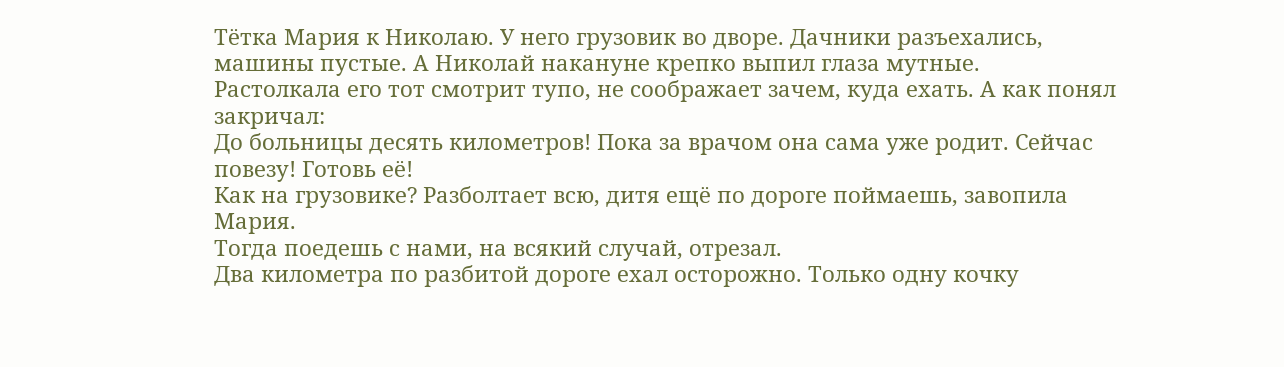Тётка Мария к Николаю. У него грузовик во дворе. Дачники разъехались, машины пустые. А Николай накануне крепко выпил глаза мутные.
Растолкала его тот смотрит тупо, не соображает зачем, куда ехать. А как понял закричал:
До больницы десять километров! Пока за врачом она сама уже родит. Сейчас повезу! Готовь её!
Как на грузовике? Разболтает всю, дитя ещё по дороге поймаешь, завопила Мария.
Тогда поедешь с нами, на всякий случай, отрезал.
Два километра по разбитой дороге ехал осторожно. Только одну кочку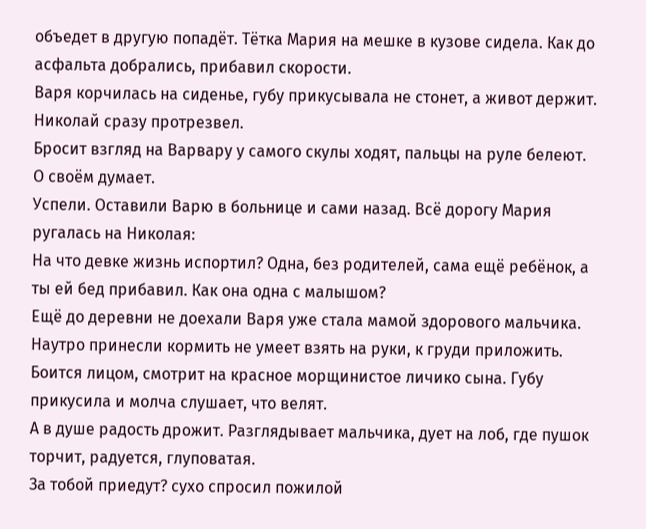объедет в другую попадёт. Тётка Мария на мешке в кузове сидела. Как до асфальта добрались, прибавил скорости.
Варя корчилась на сиденье, губу прикусывала не стонет, а живот держит. Николай сразу протрезвел.
Бросит взгляд на Варвару у самого скулы ходят, пальцы на руле белеют. О своём думает.
Успели. Оставили Варю в больнице и сами назад. Всё дорогу Мария ругалась на Николая:
На что девке жизнь испортил? Одна, без родителей, сама ещё ребёнок, а ты ей бед прибавил. Как она одна с малышом?
Ещё до деревни не доехали Варя уже стала мамой здорового мальчика. Наутро принесли кормить не умеет взять на руки, к груди приложить.
Боится лицом, смотрит на красное морщинистое личико сына. Губу прикусила и молча слушает, что велят.
А в душе радость дрожит. Разглядывает мальчика, дует на лоб, где пушок торчит, радуется, глуповатая.
За тобой приедут? сухо спросил пожилой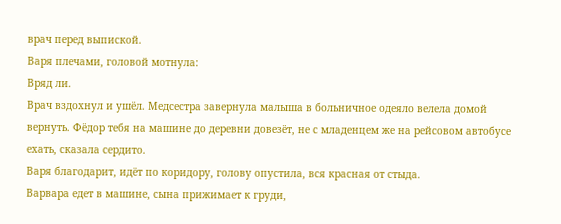врач перед выпиской.
Варя плечами, головой мотнула:
Вряд ли.
Врач вздохнул и ушёл. Медсестра завернула малыша в больничное одеяло велела домой вернуть. Фёдор тебя на машине до деревни довезёт, не с младенцем же на рейсовом автобусе ехать, сказала сердито.
Варя благодарит, идёт по коридору, голову опустила, вся красная от стыда.
Варвара едет в машине, сына прижимает к груди,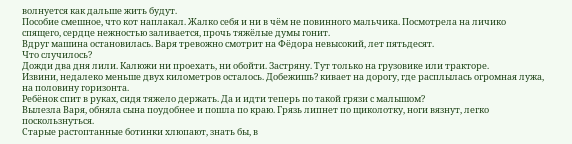волнуется как дальше жить будут.
Пособие смешное, что кот наплакал. Жалко себя и ни в чём не повинного мальчика. Посмотрела на личико спящего, сердце нежностью заливается, прочь тяжёлые думы гонит.
Вдруг машина остановилась. Варя тревожно смотрит на Фёдора невысокий, лет пятьдесят.
Что случилось?
Дожди два дня лили. Калюжи ни проехать, ни обойти. Застряну. Тут только на грузовике или тракторе.
Извини, недалеко меньше двух километров осталось. Добежишь? кивает на дорогу, где расплылась огромная лужа, на половину горизонта.
Ребёнок спит в руках, сидя тяжело держать. Да и идти теперь по такой грязи с малышом?
Вылезла Варя, обняла сына поудобнее и пошла по краю. Грязь липнет по щиколотку, ноги вязнут, легко поскользнуться.
Старые растоптанные ботинки хлюпают, знать бы, в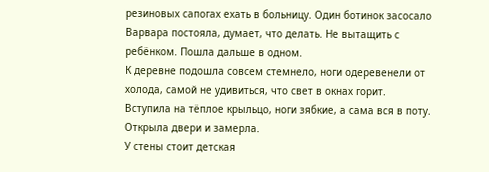резиновых сапогах ехать в больницу. Один ботинок засосало Варвара постояла, думает, что делать. Не вытащить с ребёнком. Пошла дальше в одном.
К деревне подошла совсем стемнело, ноги одеревенели от холода, самой не удивиться, что свет в окнах горит.
Вступила на тёплое крыльцо, ноги зябкие, а сама вся в поту. Открыла двери и замерла.
У стены стоит детская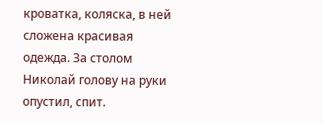кроватка, коляска, в ней сложена красивая одежда. За столом Николай голову на руки опустил, спит.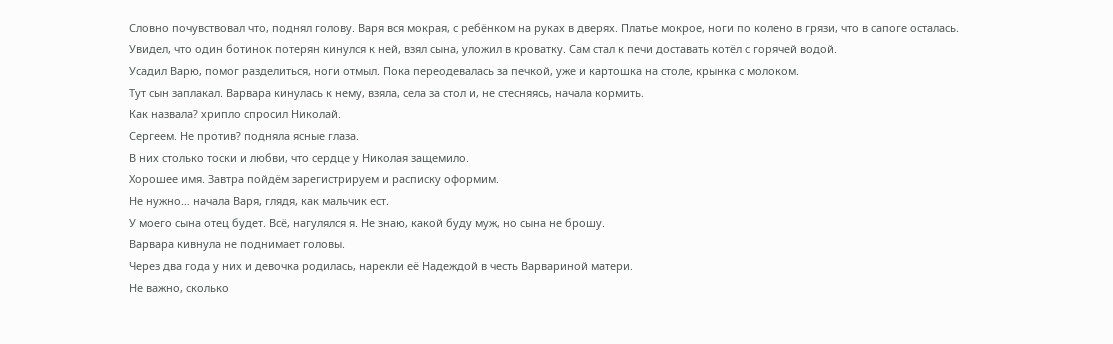Словно почувствовал что, поднял голову. Варя вся мокрая, с ребёнком на руках в дверях. Платье мокрое, ноги по колено в грязи, что в сапоге осталась.
Увидел, что один ботинок потерян кинулся к ней, взял сына, уложил в кроватку. Сам стал к печи доставать котёл с горячей водой.
Усадил Варю, помог разделиться, ноги отмыл. Пока переодевалась за печкой, уже и картошка на столе, крынка с молоком.
Тут сын заплакал. Варвара кинулась к нему, взяла, села за стол и, не стесняясь, начала кормить.
Как назвала? хрипло спросил Николай.
Сергеем. Не против? подняла ясные глаза.
В них столько тоски и любви, что сердце у Николая защемило.
Хорошее имя. Завтра пойдём зарегистрируем и расписку оформим.
Не нужно… начала Варя, глядя, как мальчик ест.
У моего сына отец будет. Всё, нагулялся я. Не знаю, какой буду муж, но сына не брошу.
Варвара кивнула не поднимает головы.
Через два года у них и девочка родилась, нарекли её Надеждой в честь Варвариной матери.
Не важно, сколько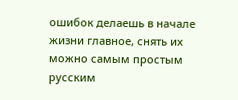ошибок делаешь в начале жизни главное, снять их можно самым простым русским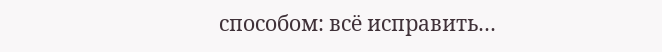способом: всё исправить…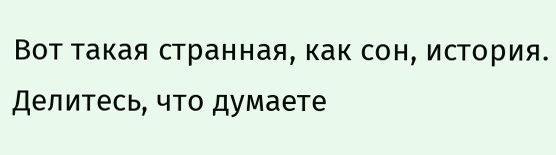Вот такая странная, как сон, история. Делитесь, что думаете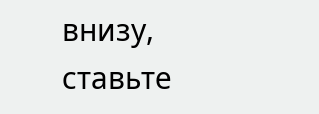внизу, ставьте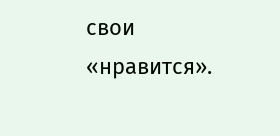свои «нравится».